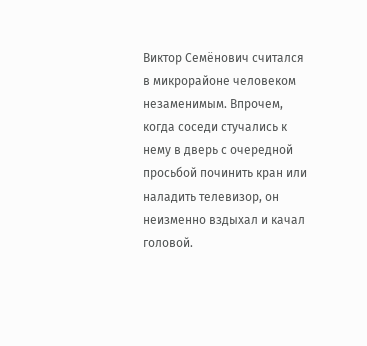Виктор Семёнович считался в микрорайоне человеком незаменимым. Впрочем, когда соседи стучались к нему в дверь с очередной просьбой починить кран или наладить телевизор, он неизменно вздыхал и качал головой.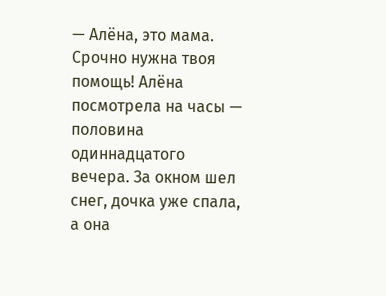— Алёна, это мама. Срочно нужна твоя помощь! Алёна посмотрела на часы — половина одиннадцатого вечера. За окном шел снег, дочка уже спала, а она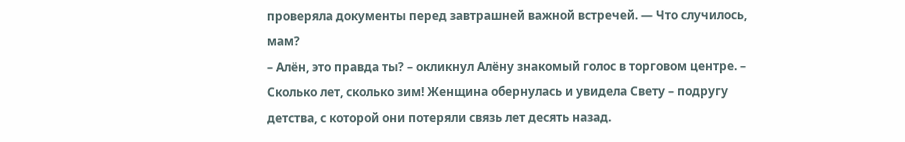проверяла документы перед завтрашней важной встречей. — Что случилось, мам?
– Алён, это правда ты? – окликнул Алёну знакомый голос в торговом центре. – Сколько лет, сколько зим! Женщина обернулась и увидела Свету – подругу детства, с которой они потеряли связь лет десять назад.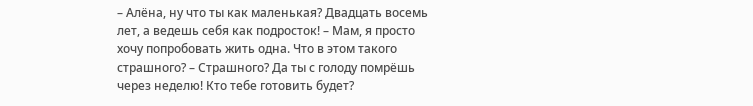– Алёна, ну что ты как маленькая? Двадцать восемь лет, а ведешь себя как подросток! – Мам, я просто хочу попробовать жить одна. Что в этом такого страшного? – Страшного? Да ты с голоду помрёшь через неделю! Кто тебе готовить будет?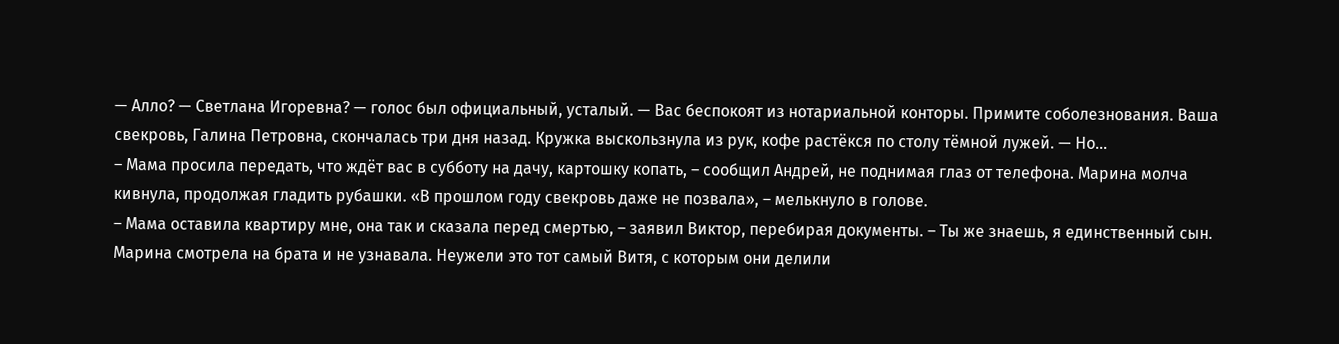— Алло? — Светлана Игоревна? — голос был официальный, усталый. — Вас беспокоят из нотариальной конторы. Примите соболезнования. Ваша свекровь, Галина Петровна, скончалась три дня назад. Кружка выскользнула из рук, кофе растёкся по столу тёмной лужей. — Но…
– Мама просила передать, что ждёт вас в субботу на дачу, картошку копать, – сообщил Андрей, не поднимая глаз от телефона. Марина молча кивнула, продолжая гладить рубашки. «В прошлом году свекровь даже не позвала», – мелькнуло в голове.
– Мама оставила квартиру мне, она так и сказала перед смертью, – заявил Виктор, перебирая документы. – Ты же знаешь, я единственный сын. Марина смотрела на брата и не узнавала. Неужели это тот самый Витя, с которым они делили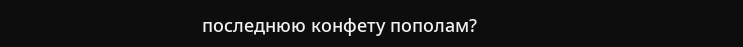последнюю конфету пополам?